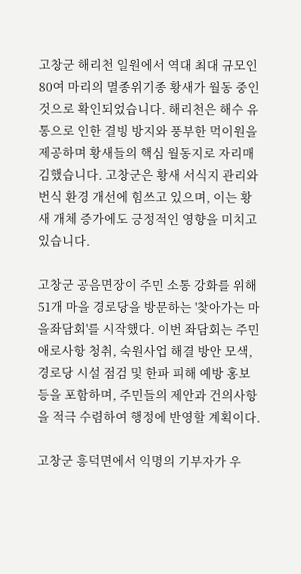고창군 해리천 일원에서 역대 최대 규모인 80여 마리의 멸종위기종 황새가 월동 중인 것으로 확인되었습니다. 해리천은 해수 유통으로 인한 결빙 방지와 풍부한 먹이원을 제공하며 황새들의 핵심 월동지로 자리매김했습니다. 고창군은 황새 서식지 관리와 번식 환경 개선에 힘쓰고 있으며, 이는 황새 개체 증가에도 긍정적인 영향을 미치고 있습니다.

고창군 공음면장이 주민 소통 강화를 위해 51개 마을 경로당을 방문하는 '찾아가는 마을좌담회'를 시작했다. 이번 좌담회는 주민 애로사항 청취, 숙원사업 해결 방안 모색, 경로당 시설 점검 및 한파 피해 예방 홍보 등을 포함하며, 주민들의 제안과 건의사항을 적극 수렴하여 행정에 반영할 계획이다.

고창군 흥덕면에서 익명의 기부자가 우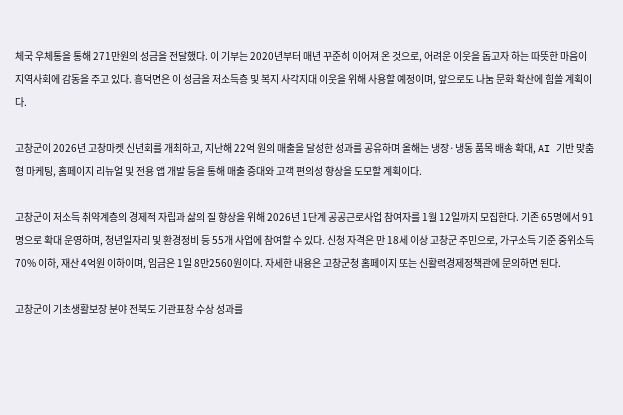체국 우체통을 통해 271만원의 성금을 전달했다. 이 기부는 2020년부터 매년 꾸준히 이어져 온 것으로, 어려운 이웃을 돕고자 하는 따뜻한 마음이 지역사회에 감동을 주고 있다. 흥덕면은 이 성금을 저소득층 및 복지 사각지대 이웃을 위해 사용할 예정이며, 앞으로도 나눔 문화 확산에 힘쓸 계획이다.

고창군이 2026년 고창마켓 신년회를 개최하고, 지난해 22억 원의 매출을 달성한 성과를 공유하며 올해는 냉장·냉동 품목 배송 확대, AI 기반 맞춤형 마케팅, 홈페이지 리뉴얼 및 전용 앱 개발 등을 통해 매출 증대와 고객 편의성 향상을 도모할 계획이다.

고창군이 저소득 취약계층의 경제적 자립과 삶의 질 향상을 위해 2026년 1단계 공공근로사업 참여자를 1월 12일까지 모집한다. 기존 65명에서 91명으로 확대 운영하며, 청년일자리 및 환경정비 등 55개 사업에 참여할 수 있다. 신청 자격은 만 18세 이상 고창군 주민으로, 가구소득 기준 중위소득 70% 이하, 재산 4억원 이하이며, 임금은 1일 8만2560원이다. 자세한 내용은 고창군청 홈페이지 또는 신활력경제정책관에 문의하면 된다.

고창군이 기초생활보장 분야 전북도 기관표창 수상 성과를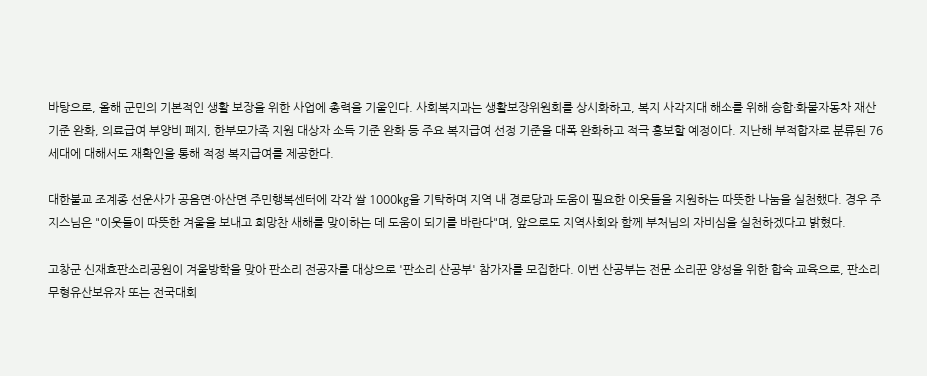바탕으로, 올해 군민의 기본적인 생활 보장을 위한 사업에 총력을 기울인다. 사회복지과는 생활보장위원회를 상시화하고, 복지 사각지대 해소를 위해 승합·화물자동차 재산 기준 완화, 의료급여 부양비 폐지, 한부모가족 지원 대상자 소득 기준 완화 등 주요 복지급여 선정 기준을 대폭 완화하고 적극 홍보할 예정이다. 지난해 부적합자로 분류된 76세대에 대해서도 재확인을 통해 적정 복지급여를 제공한다.

대한불교 조계종 선운사가 공음면·아산면 주민행복센터에 각각 쌀 1000㎏을 기탁하며 지역 내 경로당과 도움이 필요한 이웃들을 지원하는 따뜻한 나눔을 실천했다. 경우 주지스님은 "이웃들이 따뜻한 겨울을 보내고 희망찬 새해를 맞이하는 데 도움이 되기를 바란다"며, 앞으로도 지역사회와 함께 부처님의 자비심을 실천하겠다고 밝혔다.

고창군 신재효판소리공원이 겨울방학을 맞아 판소리 전공자를 대상으로 '판소리 산공부' 참가자를 모집한다. 이번 산공부는 전문 소리꾼 양성을 위한 합숙 교육으로, 판소리 무형유산보유자 또는 전국대회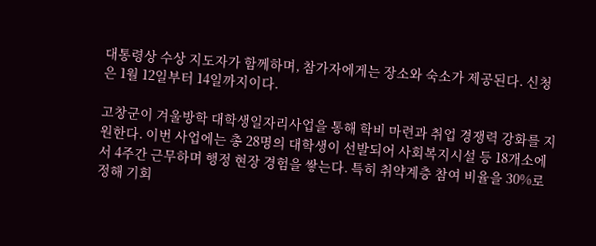대통령상 수상 지도자가 함께하며, 참가자에게는 장소와 숙소가 제공된다. 신청은 1월 12일부터 14일까지이다.

고창군이 겨울방학 대학생일자리사업을 통해 학비 마련과 취업 경쟁력 강화를 지원한다. 이번 사업에는 총 28명의 대학생이 선발되어 사회복지시설 등 18개소에서 4주간 근무하며 행정 현장 경험을 쌓는다. 특히 취약계층 참여 비율을 30%로 정해 기회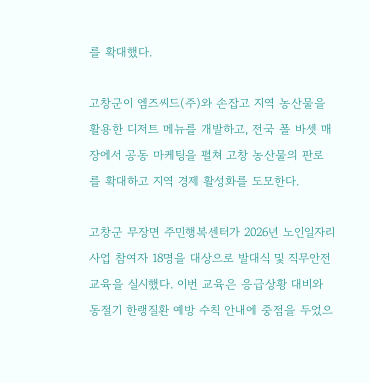를 확대했다.

고창군이 엠즈씨드(주)와 손잡고 지역 농산물을 활용한 디저트 메뉴를 개발하고, 전국 폴 바셋 매장에서 공동 마케팅을 펼쳐 고창 농산물의 판로를 확대하고 지역 경제 활성화를 도모한다.

고창군 무장면 주민행복센터가 2026년 노인일자리 사업 참여자 18명을 대상으로 발대식 및 직무안전교육을 실시했다. 이번 교육은 응급상황 대비와 동절기 한랭질환 예방 수칙 안내에 중점을 두었으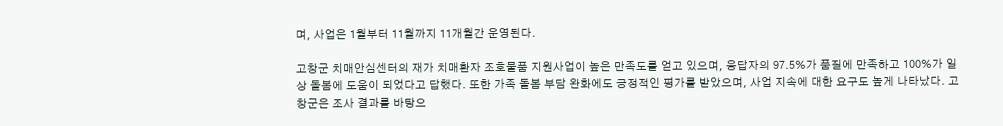며, 사업은 1월부터 11월까지 11개월간 운영된다.

고창군 치매안심센터의 재가 치매환자 조호물품 지원사업이 높은 만족도를 얻고 있으며, 응답자의 97.5%가 품질에 만족하고 100%가 일상 돌봄에 도움이 되었다고 답했다. 또한 가족 돌봄 부담 완화에도 긍정적인 평가를 받았으며, 사업 지속에 대한 요구도 높게 나타났다. 고창군은 조사 결과를 바탕으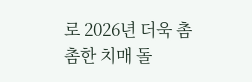로 2026년 더욱 촘촘한 치매 돌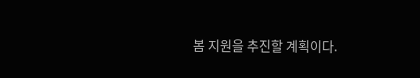봄 지원을 추진할 계획이다.